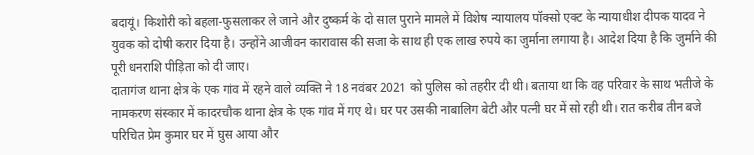बदायूं। किशोरी को बहला-फुसलाकर ले जाने और दुष्कर्म के दो साल पुराने मामले में विशेष न्यायालय पॉक्सो एक्ट के न्यायाधीश दीपक यादव ने युवक को दोषी करार दिया है। उन्होंने आजीवन कारावास की सजा के साथ ही एक लाख रुपये का जुर्माना लगाया है। आदेश दिया है कि जुर्माने की पूरी धनराशि पीड़िता को दी जाए।
दातागंज थाना क्षेत्र के एक गांव में रहने वाले व्यक्ति ने 18 नवंबर 2021 को पुलिस को तहरीर दी थी। बताया था कि वह परिवार के साथ भतीजे के नामकरण संस्कार में कादरचौक थाना क्षेत्र के एक गांव में गए थे। घर पर उसकी नाबालिग बेटी और पत्नी घर में सो रही थी। रात करीब तीन बजे परिचित प्रेम कुमार घर में घुस आया और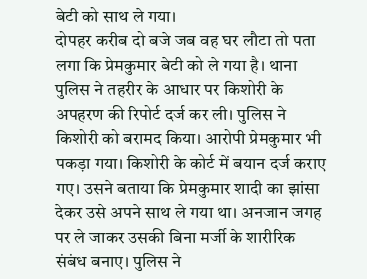बेटी को साथ ले गया।
दोपहर करीब दो बजे जब वह घर लौटा तो पता लगा कि प्रेमकुमार बेटी को ले गया है। थाना पुलिस ने तहरीर के आधार पर किशोरी के अपहरण की रिपोर्ट दर्ज कर ली। पुलिस ने किशोरी को बरामद किया। आरोपी प्रेमकुमार भी पकड़ा गया। किशोरी के कोर्ट में बयान दर्ज कराए गए। उसने बताया कि प्रेमकुमार शादी का झांसा देकर उसे अपने साथ ले गया था। अनजान जगह पर ले जाकर उसकी बिना मर्जी के शारीरिक संबंध बनाए। पुलिस ने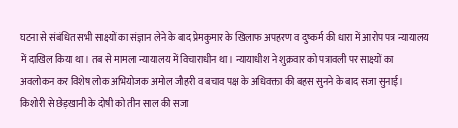घटना से संबंधित सभी साक्ष्यों का संज्ञान लेने के बाद प्रेमकुमार के खिलाफ अपहरण व दुष्कर्म की धारा में आरोप पत्र न्यायालय में दाखिल किया था। तब से मामला न्यायालय में विचाराधीन था। न्यायाधीश ने शुक्रवार को पत्रावली पर साक्ष्यों का अवलोकन कर विशेष लोक अभियोजक अमोल जौहरी व बचाव पक्ष के अधिवक्ता की बहस सुनने के बाद सजा सुनाई।
किशोरी से छेड़खानी के दोषी को तीन साल की सजा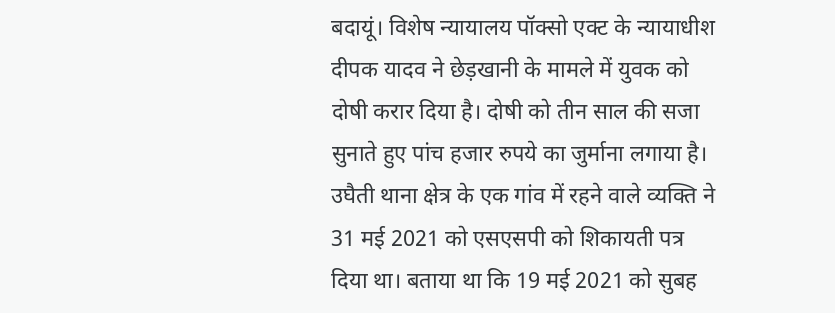बदायूं। विशेष न्यायालय पॉक्सो एक्ट के न्यायाधीश दीपक यादव ने छेड़खानी के मामले में युवक को दोषी करार दिया है। दोषी को तीन साल की सजा सुनाते हुए पांच हजार रुपये का जुर्माना लगाया है।
उघैती थाना क्षेत्र के एक गांव में रहने वाले व्यक्ति ने 31 मई 2021 को एसएसपी को शिकायती पत्र दिया था। बताया था कि 19 मई 2021 को सुबह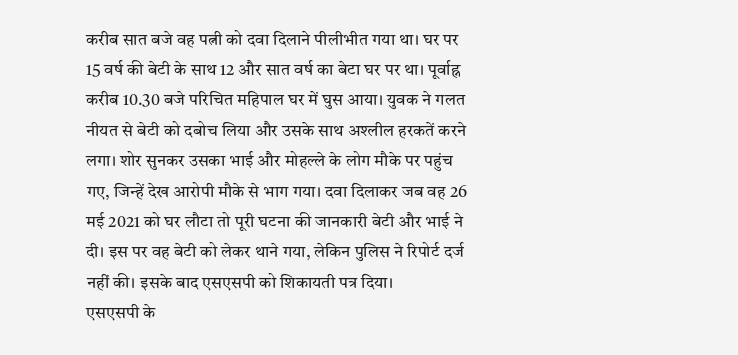करीब सात बजे वह पत्नी को दवा दिलाने पीलीभीत गया था। घर पर 15 वर्ष की बेटी के साथ 12 और सात वर्ष का बेटा घर पर था। पूर्वाह्न करीब 10.30 बजे परिचित महिपाल घर में घुस आया। युवक ने गलत नीयत से बेटी को दबोच लिया और उसके साथ अश्लील हरकतें करने लगा। शोर सुनकर उसका भाई और मोहल्ले के लोग मौके पर पहुंच गए, जिन्हें देख आरोपी मौके से भाग गया। दवा दिलाकर जब वह 26 मई 2021 को घर लौटा तो पूरी घटना की जानकारी बेटी और भाई ने दी। इस पर वह बेटी को लेकर थाने गया, लेकिन पुलिस ने रिपोर्ट दर्ज नहीं की। इसके बाद एसएसपी को शिकायती पत्र दिया।
एसएसपी के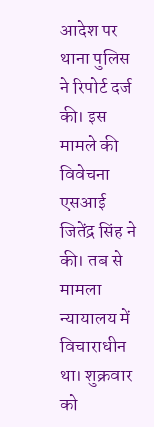आदेश पर थाना पुलिस ने रिपोर्ट दर्ज की। इस मामले की विवेचना एसआई जितेंद्र सिंह ने की। तब से मामला न्यायालय में विचाराधीन था। शुक्रवार को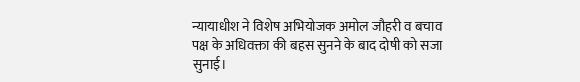न्यायाधीश ने विशेष अभियोजक अमोल जौहरी व बचाव पक्ष के अधिवक्ता की बहस सुनने के बाद दोषी को सजा सुनाई।